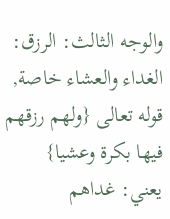والوجه الثالث: الرزق: الغداء والعشاء خاصة, قوله تعالى {ولهم رزقهم فيها بكرة وعشيا} يعني: غداهم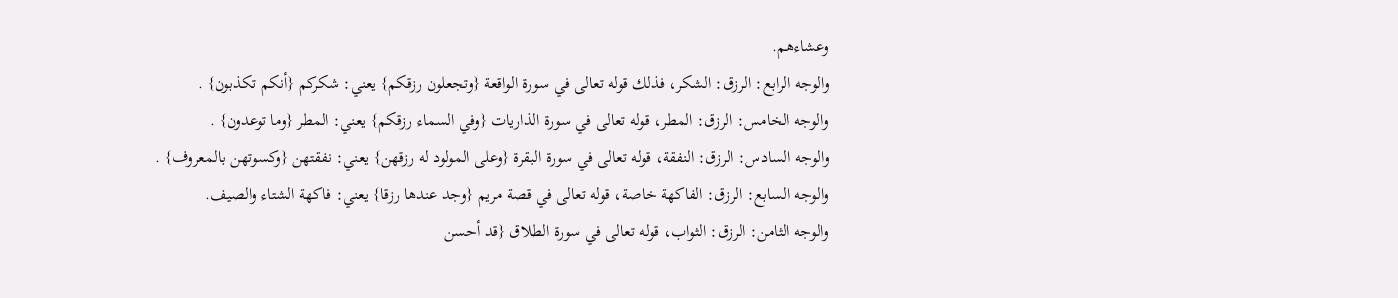وعشاءهم.
والوجه الرابع: الرزق: الشكر، فذلك قوله تعالى في سورة الواقعة {وتجعلون رزقكم} يعني: شكركم {أنكم تكذبون} .
والوجه الخامس: الرزق: المطر، قوله تعالى في سورة الذاريات {وفي السماء رزقكم} يعني: المطر {وما توعدون} .
والوجه السادس: الرزق: النفقة، قوله تعالى في سورة البقرة {وعلى المولود له رزقهن} يعني: نفقتهن {وكسوتهن بالمعروف} .
والوجه السابع: الرزق: الفاكهة خاصة، قوله تعالى في قصة مريم {وجد عندها رزقا} يعني: فاكهة الشتاء والصيف.
والوجه الثامن: الرزق: الثواب، قوله تعالى في سورة الطلاق {قد أحسن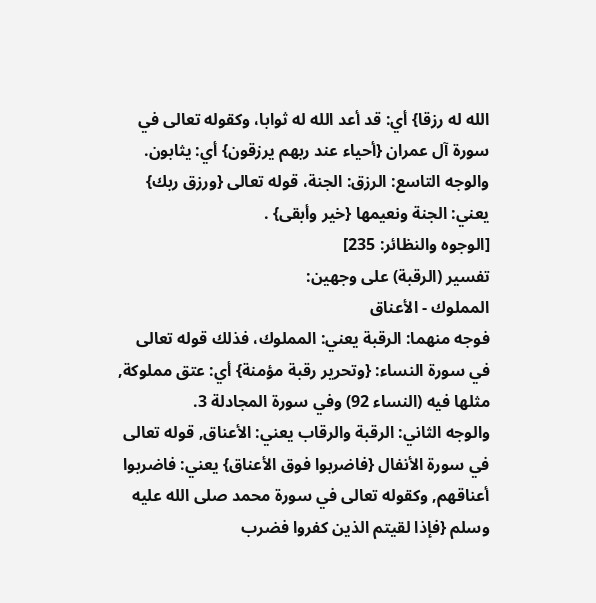الله له رزقا} أي: قد أعد الله له ثوابا، وكقوله تعالى في سورة آل عمران {أحياء عند ربهم يرزقون} أي: يثابون.
والوجه التاسع: الرزق: الجنة، قوله تعالى {ورزق ربك} يعني: الجنة ونعيمها {خير وأبقى} .
[الوجوه والنظائر: 235]
تفسير (الرقبة) على وجهين:
المملوك - الأعناق
فوجه منهما: الرقبة يعني: المملوك، فذلك قوله تعالى في سورة النساء: {وتحرير رقبة مؤمنة} أي: عتق مملوكة, مثلها فيه (النساء 92) وفي سورة المجادلة 3.
والوجه الثاني: الرقبة والرقاب يعني: الأعناق, قوله تعالى في سورة الأنفال {فاضربوا فوق الأعناق} يعني: فاضربوا أعناقهم, وكقوله تعالى في سورة محمد صلى الله عليه وسلم {فإذا لقيتم الذين كفروا فضرب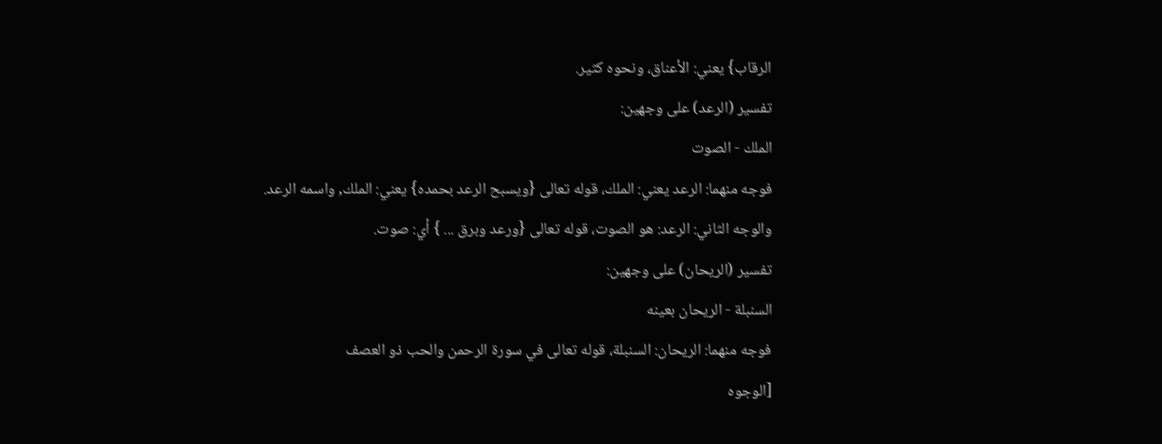الرقاب} يعني: الأعناق، ونحوه كثير.
تفسير (الرعد) على وجهين:
الملك - الصوت
فوجه منهما: الرعد يعني: الملك، قوله تعالى {ويسبح الرعد بحمده} يعني: الملك, واسمه الرعد.
والوجه الثاني: الرعد: هو الصوت، قوله تعالى {ورعد وبرق ... } أي: صوت.
تفسير (الريحان) على وجهين:
السنبلة - الريحان بعينه
فوجه منهما: الريحان: السنبلة، قوله تعالى في سورة الرحمن والحب ذو العصف
[الوجوه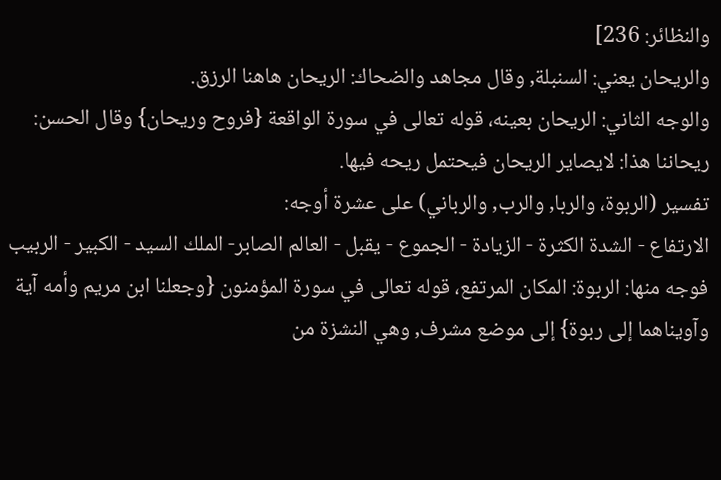والنظائر: 236]
والريحان يعني: السنبلة, وقال مجاهد والضحاك: الريحان هاهنا الرزق.
والوجه الثاني: الريحان بعينه، قوله تعالى في سورة الواقعة {فروح وريحان} وقال الحسن: ريحاننا هذا: لايصاير الريحان فيحتمل ريحه فيها.
تفسير (الربوة، والربا, والرب, والرباني) على عشرة أوجه:
الارتفاع - الشدة الكثرة - الزيادة - الجموع - يقبل - العالم الصابر- الملك السيد - الكبير - الربيب
فوجه منها: الربوة: المكان المرتفع، قوله تعالى في سورة المؤمنون {وجعلنا ابن مريم وأمه آية وآويناهما إلى ربوة} إلى موضع مشرف, وهي النشزة من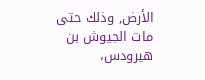الأرض, وذلك حتى مات الجيوش بن هيرودس،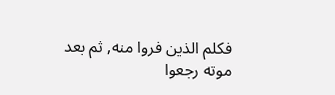فكلم الذين فروا منه, ثم بعد موته رجعوا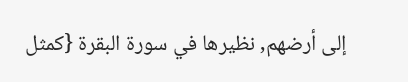إلى أرضهم, نظيرها في سورة البقرة {كمثل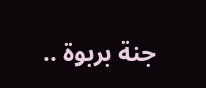جنة بربوة ..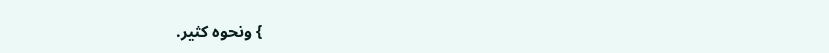} ونحوه كثير.